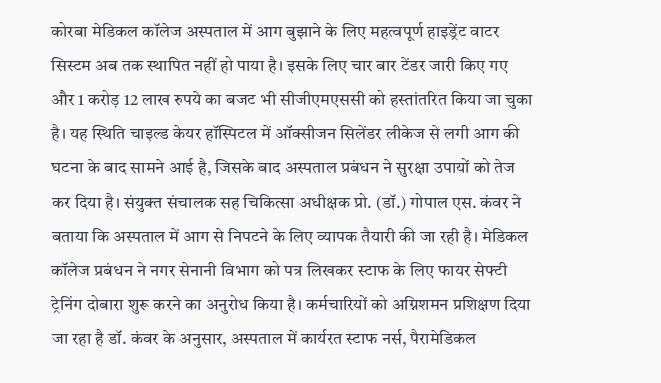कोरबा मेडिकल कॉलेज अस्पताल में आग बुझाने के लिए महत्वपूर्ण हाइड्रेंट वाटर सिस्टम अब तक स्थापित नहीं हो पाया है। इसके लिए चार बार टेंडर जारी किए गए और 1 करोड़ 12 लाख रुपये का बजट भी सीजीएमएससी को हस्तांतरित किया जा चुका है। यह स्थिति चाइल्ड केयर हॉस्पिटल में ऑक्सीजन सिलेंडर लीकेज से लगी आग की घटना के बाद सामने आई है, जिसके बाद अस्पताल प्रबंधन ने सुरक्षा उपायों को तेज कर दिया है। संयुक्त संचालक सह चिकित्सा अधीक्षक प्रो. (डॉ.) गोपाल एस. कंवर ने बताया कि अस्पताल में आग से निपटने के लिए व्यापक तैयारी की जा रही है। मेडिकल कॉलेज प्रबंधन ने नगर सेनानी विभाग को पत्र लिखकर स्टाफ के लिए फायर सेफ्टी ट्रेनिंग दोबारा शुरू करने का अनुरोध किया है। कर्मचारियों को अग्निशमन प्रशिक्षण दिया जा रहा है डॉ. कंवर के अनुसार, अस्पताल में कार्यरत स्टाफ नर्स, पैरामेडिकल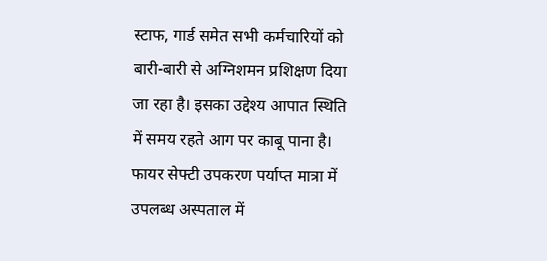स्टाफ, गार्ड समेत सभी कर्मचारियों को बारी-बारी से अग्निशमन प्रशिक्षण दिया जा रहा है। इसका उद्देश्य आपात स्थिति में समय रहते आग पर काबू पाना है। फायर सेफ्टी उपकरण पर्याप्त मात्रा में उपलब्ध अस्पताल में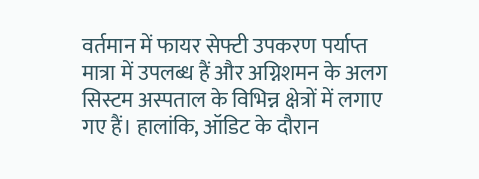वर्तमान में फायर सेफ्टी उपकरण पर्याप्त मात्रा में उपलब्ध हैं और अग्निशमन के अलग सिस्टम अस्पताल के विभिन्न क्षेत्रों में लगाए गए हैं। हालांकि, ऑडिट के दौरान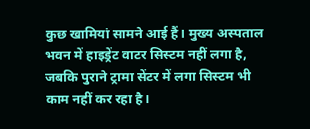कुछ खामियां सामने आई हैं। मुख्य अस्पताल भवन में हाइड्रेंट वाटर सिस्टम नहीं लगा है, जबकि पुराने ट्रामा सेंटर में लगा सिस्टम भी काम नहीं कर रहा है।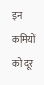इन कमियों को दूर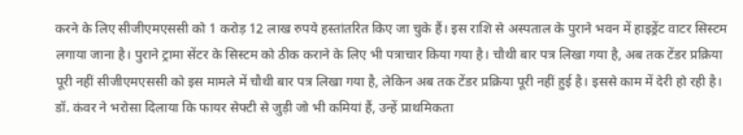करने के लिए सीजीएमएससी को 1 करोड़ 12 लाख रुपये हस्तांतरित किए जा चुके हैं। इस राशि से अस्पताल के पुराने भवन में हाइड्रेंट वाटर सिस्टम लगाया जाना है। पुराने ट्रामा सेंटर के सिस्टम को ठीक कराने के लिए भी पत्राचार किया गया है। चौथी बार पत्र लिखा गया है, अब तक टेंडर प्रक्रिया पूरी नहीं सीजीएमएससी को इस मामले में चौथी बार पत्र लिखा गया है, लेकिन अब तक टेंडर प्रक्रिया पूरी नहीं हुई है। इससे काम में देरी हो रही है। डॉ. कंवर ने भरोसा दिलाया कि फायर सेफ्टी से जुड़ी जो भी कमियां हैं, उन्हें प्राथमिकता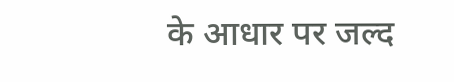के आधार पर जल्द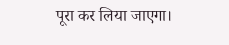पूरा कर लिया जाएगा।